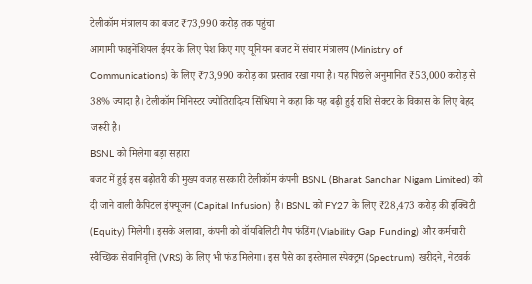टेलीकॉम मंत्रालय का बजट ₹73,990 करोड़ तक पहुंचा
आगामी फाइनेंशियल ईयर के लिए पेश किए गए यूनियन बजट में संचार मंत्रालय (Ministry of Communications) के लिए ₹73,990 करोड़ का प्रस्ताव रखा गया है। यह पिछले अनुमानित ₹53,000 करोड़ से 38% ज्यादा है। टेलीकॉम मिनिस्टर ज्योतिरादित्य सिंधिया ने कहा कि यह बढ़ी हुई राशि सेक्टर के विकास के लिए बेहद जरूरी है।
BSNL को मिलेगा बड़ा सहारा
बजट में हुई इस बढ़ोतरी की मुख्य वजह सरकारी टेलीकॉम कंपनी BSNL (Bharat Sanchar Nigam Limited) को दी जाने वाली कैपिटल इंफ्यूजन (Capital Infusion) है। BSNL को FY27 के लिए ₹28,473 करोड़ की इक्विटी (Equity) मिलेगी। इसके अलावा, कंपनी को वॉयबिलिटी गैप फंडिंग (Viability Gap Funding) और कर्मचारी स्वैच्छिक सेवानिवृत्ति (VRS) के लिए भी फंड मिलेगा। इस पैसे का इस्तेमाल स्पेक्ट्रम (Spectrum) खरीदने, नेटवर्क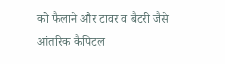को फैलाने और टावर व बैटरी जैसे आंतरिक कैपिटल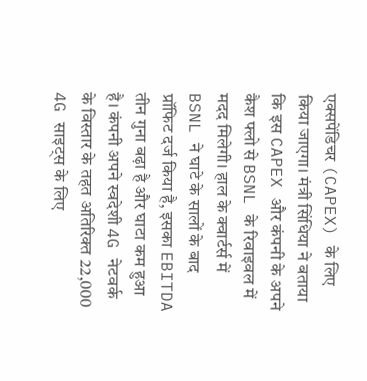एक्सपेंडिचर (CAPEX) के लिए किया जाएगा। मंत्री सिंधिया ने बताया कि इस CAPEX और कंपनी के अपने कैश फ्लो से BSNL के रिवाइवल में मदद मिलेगी। हाल के क्वार्टर्स में BSNL ने घाटे के सालों के बाद प्रॉफिट दर्ज किया है, इसका EBITDA तीन गुना बढ़ा है और घाटा कम हुआ है। कंपनी अपने स्वदेशी 4G नेटवर्क के विस्तार के तहत अतिरिक्त 22,000 4G साइट्स के लिए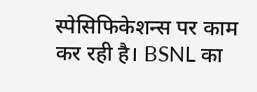स्पेसिफिकेशन्स पर काम कर रही है। BSNL का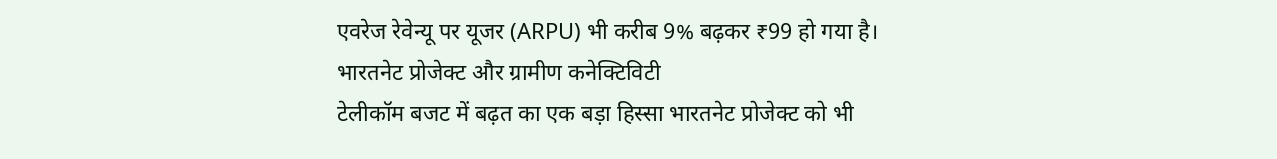एवरेज रेवेन्यू पर यूजर (ARPU) भी करीब 9% बढ़कर ₹99 हो गया है।
भारतनेट प्रोजेक्ट और ग्रामीण कनेक्टिविटी
टेलीकॉम बजट में बढ़त का एक बड़ा हिस्सा भारतनेट प्रोजेक्ट को भी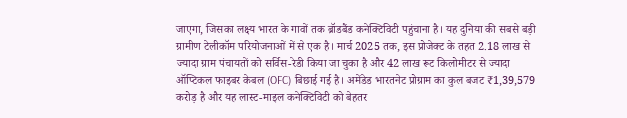जाएगा, जिसका लक्ष्य भारत के गावों तक ब्रॉडबैंड कनेक्टिविटी पहुंचाना है। यह दुनिया की सबसे बड़ी ग्रामीण टेलीकॉम परियोजनाओं में से एक है। मार्च 2025 तक, इस प्रोजेक्ट के तहत 2.18 लाख से ज्यादा ग्राम पंचायतों को सर्विस-रेडी किया जा चुका है और 42 लाख रूट किलोमीटर से ज्यादा ऑप्टिकल फाइबर केबल (OFC) बिछाई गई है। अमेंडेड भारतनेट प्रोग्राम का कुल बजट ₹1,39,579 करोड़ है और यह लास्ट-माइल कनेक्टिविटी को बेहतर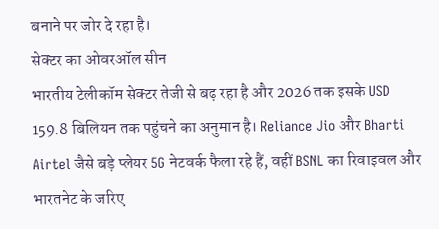बनाने पर जोर दे रहा है।
सेक्टर का ओवरऑल सीन
भारतीय टेलीकॉम सेक्टर तेजी से बढ़ रहा है और 2026 तक इसके USD 159.8 बिलियन तक पहुंचने का अनुमान है। Reliance Jio और Bharti Airtel जैसे बड़े प्लेयर 5G नेटवर्क फैला रहे हैं, वहीं BSNL का रिवाइवल और भारतनेट के जरिए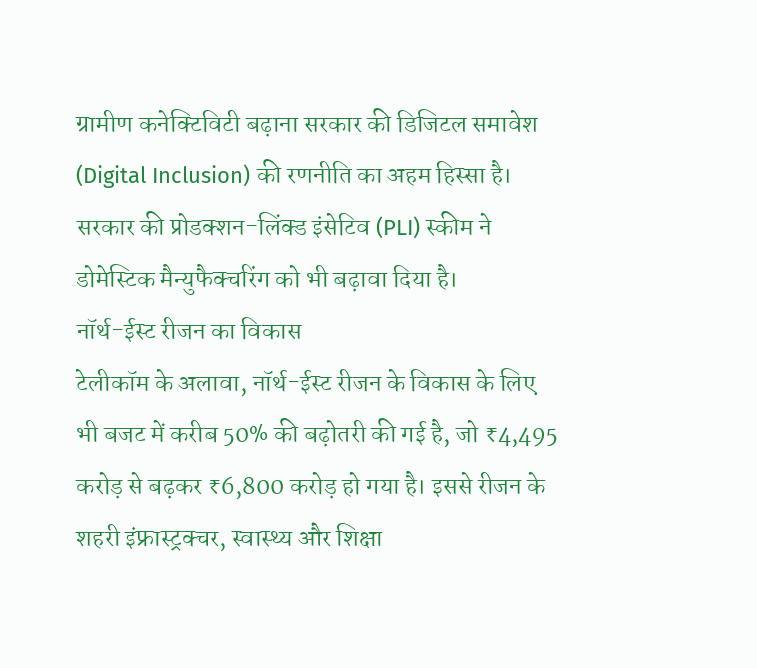ग्रामीण कनेक्टिविटी बढ़ाना सरकार की डिजिटल समावेश (Digital Inclusion) की रणनीति का अहम हिस्सा है। सरकार की प्रोडक्शन-लिंक्ड इंसेटिव (PLI) स्कीम ने डोमेस्टिक मैन्युफैक्चरिंग को भी बढ़ावा दिया है।
नॉर्थ-ईस्ट रीजन का विकास
टेलीकॉम के अलावा, नॉर्थ-ईस्ट रीजन के विकास के लिए भी बजट में करीब 50% की बढ़ोतरी की गई है, जो ₹4,495 करोड़ से बढ़कर ₹6,800 करोड़ हो गया है। इससे रीजन के शहरी इंफ्रास्ट्रक्चर, स्वास्थ्य और शिक्षा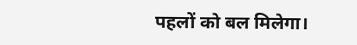पहलों को बल मिलेगा।